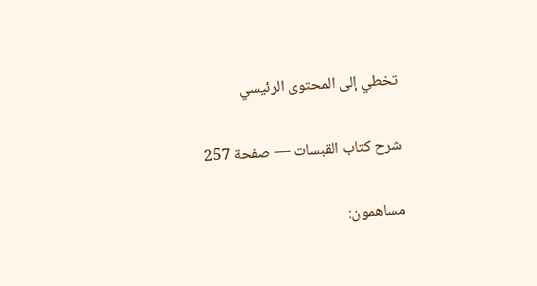تخطي إلى المحتوى الرئيسي

شرح كتاب القبسات — صفحة 257

مساهمون: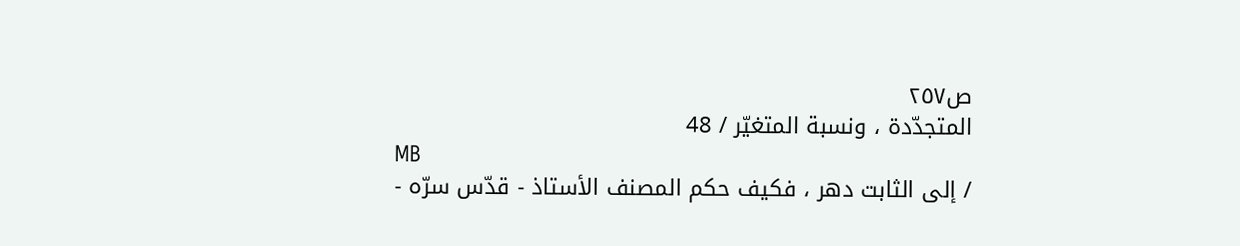ص٢٥٧
المتجدّدة ، ونسبة المتغيّر / 48
MB
/ إلى الثابت دهر ، فكيف حكم المصنف الأستاذ - قدّس سرّه -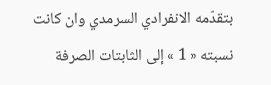بتقدّمه الانفرادي السرمدي وان كانت نسبته « 1 » إلى الثابتات الصرفة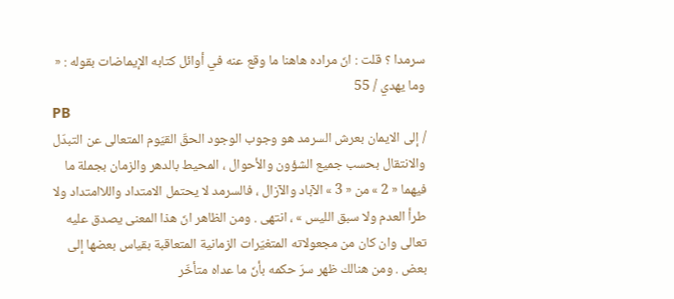سرمدا ؟ قلت : انّ مراده هاهنا ما وقع عنه في أوائل كتابه الإيماضات بقوله : « وما يهدي / 55
PB
/ إلى الايمان بعرش السرمد هو وجوب الوجود الحقّ القيّوم المتعالى عن التبدّل والانتقال بحسب جميع الشؤون والأحوال ، المحيط بالدهر والزمان بجملة ما فيهما « 2 » من « 3 » الآباد والآزال ، فالسرمد لا يحتمل الامتداد واللاامتداد ولا طرأ العدم ولا سبق الليس » ، انتهى . ومن الظاهر انّ هذا المعنى يصدق عليه تعالى وان كان من مجعولاته المتغيّرات الزمانية المتعاقبة بقياس بعضها إلى بعض . ومن هنالك ظهر سرّ حكمه بأنّ ما عداه متأخّر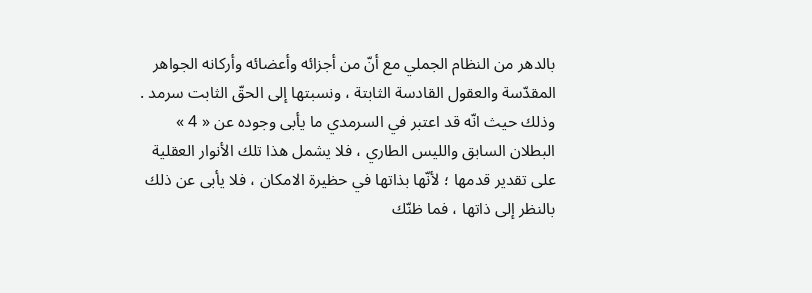بالدهر من النظام الجملي مع أنّ من أجزائه وأعضائه وأركانه الجواهر المقدّسة والعقول القادسة الثابتة ، ونسبتها إلى الحقّ الثابت سرمد . وذلك حيث انّه قد اعتبر في السرمدي ما يأبى وجوده عن « 4 » البطلان السابق والليس الطاري ، فلا يشمل هذا تلك الأنوار العقلية على تقدير قدمها ؛ لأنّها بذاتها في حظيرة الامكان ، فلا يأبى عن ذلك بالنظر إلى ذاتها ، فما ظنّك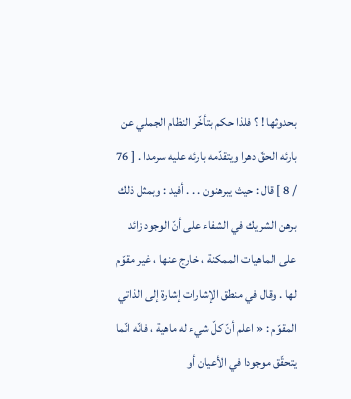بحدوثها ! ؟ فلذا حكم بتأخّر النظام الجملي عن بارئه الحقّ دهرا ويتقدّمه بارئه عليه سرمدا . [ 76 / 8 ] قال : حيث يبرهنون . . . أفيد : وبمثل ذلك برهن الشريك في الشفاء على أنّ الوجود زائد على الماهيات الممكنة ، خارج عنها ، غير مقوّم لها . وقال في منطق الإشارات إشارة إلى الذاتي المقوّم : « اعلم أنّ كلّ شيء له ماهية ، فانّه انّما يتحقّق موجودا في الأعيان أو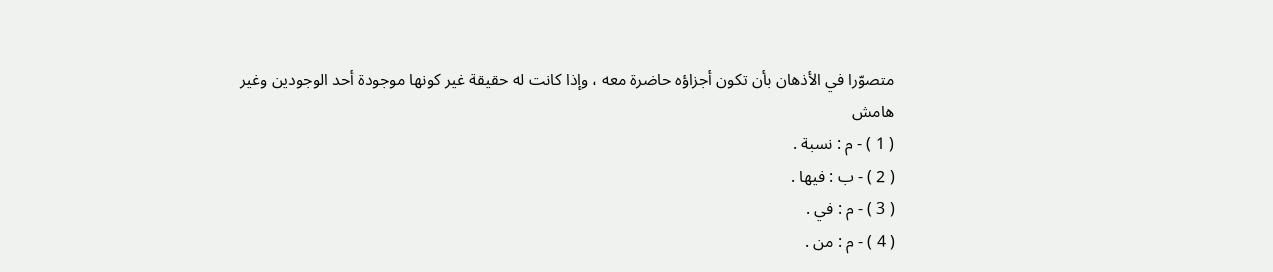متصوّرا في الأذهان بأن تكون أجزاؤه حاضرة معه ، وإذا كانت له حقيقة غير كونها موجودة أحد الوجودين وغير
هامش
( 1 ) - م : نسبة .
( 2 ) - ب : فيها .
( 3 ) - م : في .
( 4 ) - م : من .